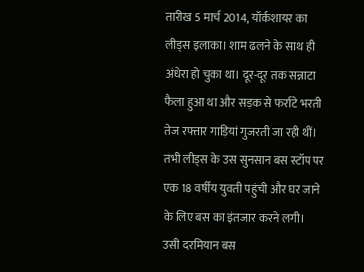तारीख 5 मार्च 2014, यॉर्कशायर का लीड्स इलाका। शाम ढलने के साथ ही अंधेरा हो चुका था। दूर-दूर तक सन्नाटा फैला हुआ था और सड़क से फर्राटे भरती तेज रफ्तार गाड़ियां गुजरती जा रही थीं। तभी लीड्स के उस सुनसान बस स्टॉप पर एक 18 वर्षीय युवती पहुंची और घर जाने के लिए बस का इंतजार करने लगी।
उसी दरमियान बस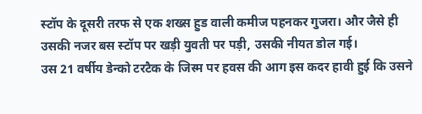स्टॉप के दूसरी तरफ से एक शख्स हुड वाली कमीज पहनकर गुजरा। और जैसे ही उसकी नजर बस स्टॉप पर खड़ी युवती पर पड़ी, उसकी नीयत डोल गई।
उस 21 वर्षीय डेन्को टरटैक के जिस्म पर हवस की आग इस कदर हावी हुई कि उसने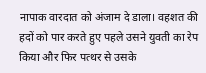नापाक वारदात को अंजाम दे डाला। वहशत की हदों को पार करते हुए पहले उसने युवती का रेप किया और फिर पत्थर से उसके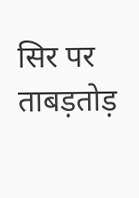सिर पर ताबड़तोड़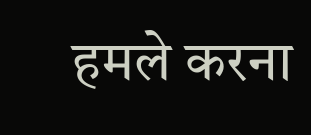हमले करना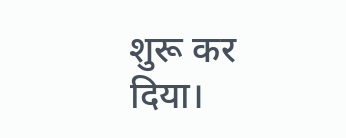शुरू कर दिया।